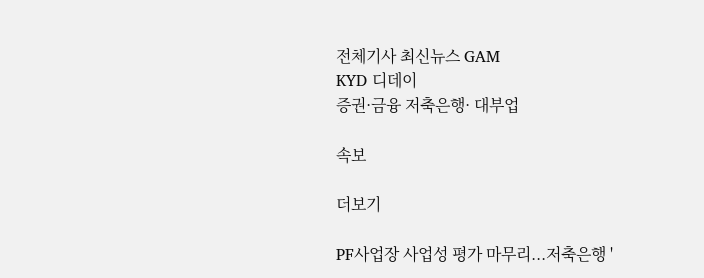전체기사 최신뉴스 GAM
KYD 디데이
증권·금융 저축은행· 대부업

속보

더보기

PF사업장 사업성 평가 마무리...저축은행 '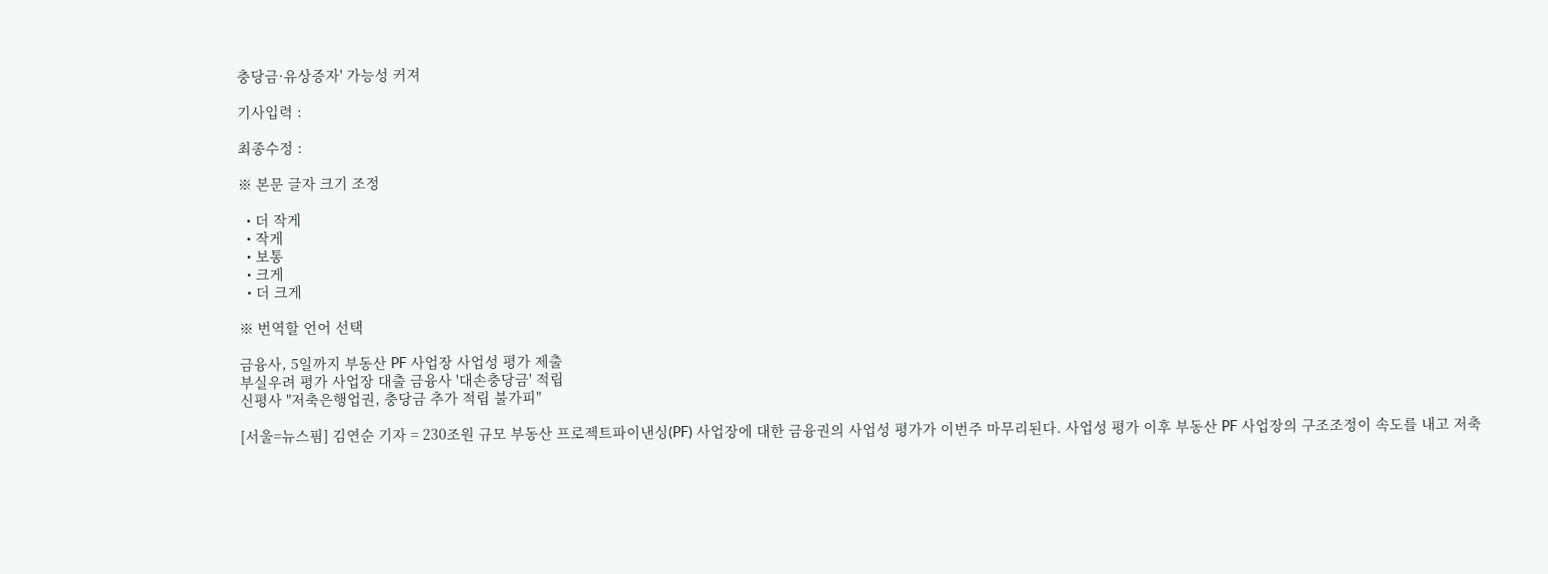충당금·유상증자' 가능성 커져

기사입력 :

최종수정 :

※ 본문 글자 크기 조정

  • 더 작게
  • 작게
  • 보통
  • 크게
  • 더 크게

※ 번역할 언어 선택

금융사, 5일까지 부동산 PF 사업장 사업성 평가 제출
부실우려 평가 사업장 대출 금융사 '대손충당금' 적립
신평사 "저축은행업권, 충당금 추가 적립 불가피"

[서울=뉴스핌] 김연순 기자 = 230조원 규모 부동산 프로젝트파이낸싱(PF) 사업장에 대한 금융권의 사업성 평가가 이번주 마무리된다. 사업성 평가 이후 부동산 PF 사업장의 구조조정이 속도를 내고 저축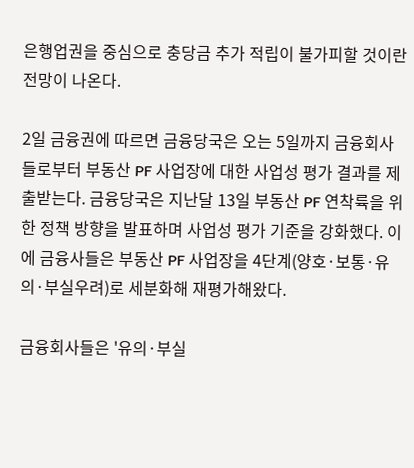은행업권을 중심으로 충당금 추가 적립이 불가피할 것이란 전망이 나온다.

2일 금융권에 따르면 금융당국은 오는 5일까지 금융회사들로부터 부동산 PF 사업장에 대한 사업성 평가 결과를 제출받는다. 금융당국은 지난달 13일 부동산 PF 연착륙을 위한 정책 방향을 발표하며 사업성 평가 기준을 강화했다. 이에 금융사들은 부동산 PF 사업장을 4단계(양호·보통·유의·부실우려)로 세분화해 재평가해왔다.

금융회사들은 '유의·부실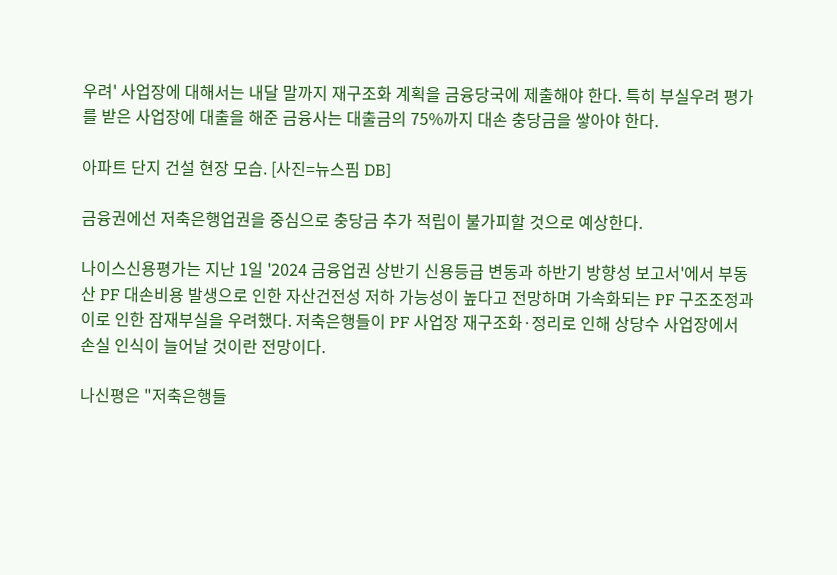우려' 사업장에 대해서는 내달 말까지 재구조화 계획을 금융당국에 제출해야 한다. 특히 부실우려 평가를 받은 사업장에 대출을 해준 금융사는 대출금의 75%까지 대손 충당금을 쌓아야 한다.

아파트 단지 건설 현장 모습. [사진=뉴스핌 DB]

금융권에선 저축은행업권을 중심으로 충당금 추가 적립이 불가피할 것으로 예상한다.

나이스신용평가는 지난 1일 '2024 금융업권 상반기 신용등급 변동과 하반기 방향성 보고서'에서 부동산 PF 대손비용 발생으로 인한 자산건전성 저하 가능성이 높다고 전망하며 가속화되는 PF 구조조정과 이로 인한 잠재부실을 우려했다. 저축은행들이 PF 사업장 재구조화·정리로 인해 상당수 사업장에서 손실 인식이 늘어날 것이란 전망이다.

나신평은 "저축은행들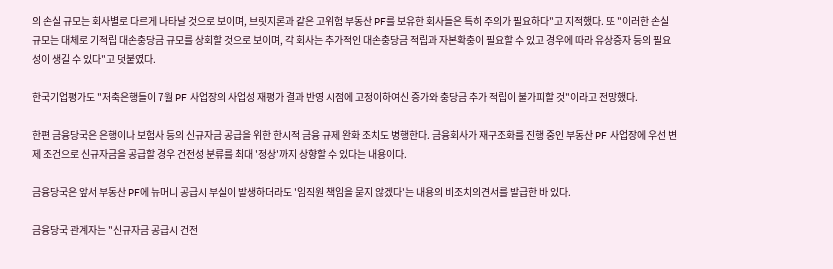의 손실 규모는 회사별로 다르게 나타날 것으로 보이며, 브릿지론과 같은 고위험 부동산 PF를 보유한 회사들은 특히 주의가 필요하다"고 지적했다. 또 "이러한 손실 규모는 대체로 기적립 대손충당금 규모를 상회할 것으로 보이며, 각 회사는 추가적인 대손충당금 적립과 자본확충이 필요할 수 있고 경우에 따라 유상증자 등의 필요성이 생길 수 있다"고 덧붙였다.

한국기업평가도 "저축은행들이 7월 PF 사업장의 사업성 재평가 결과 반영 시점에 고정이하여신 증가와 충당금 추가 적립이 불가피할 것"이라고 전망했다.

한편 금융당국은 은행이나 보험사 등의 신규자금 공급을 위한 한시적 금융 규제 완화 조치도 병행한다. 금융회사가 재구조화를 진행 중인 부동산 PF 사업장에 우선 변제 조건으로 신규자금을 공급할 경우 건전성 분류를 최대 '정상'까지 상향할 수 있다는 내용이다.

금융당국은 앞서 부동산 PF에 뉴머니 공급시 부실이 발생하더라도 '임직원 책임을 묻지 않겠다'는 내용의 비조치의견서를 발급한 바 있다.

금융당국 관계자는 "신규자금 공급시 건전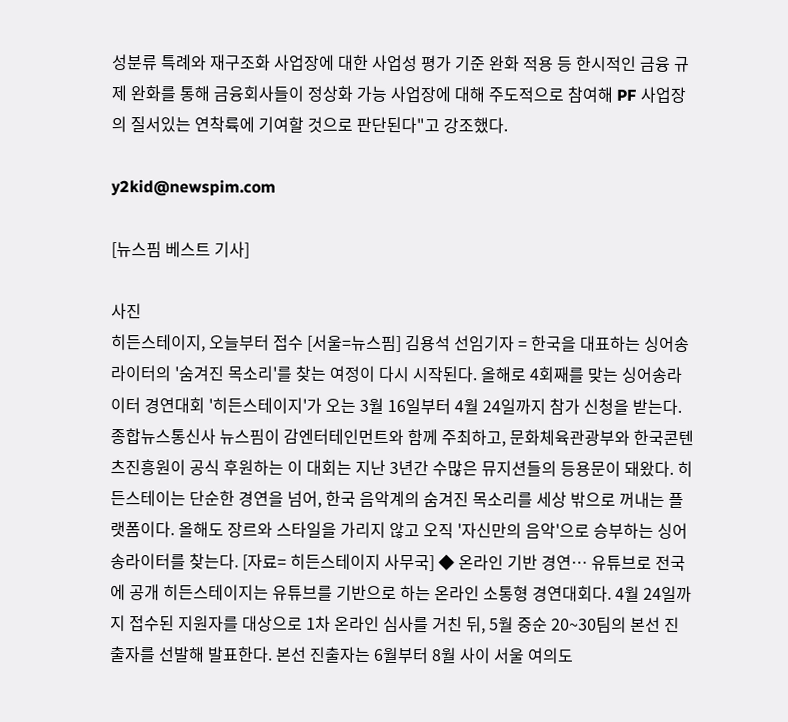성분류 특례와 재구조화 사업장에 대한 사업성 평가 기준 완화 적용 등 한시적인 금융 규제 완화를 통해 금융회사들이 정상화 가능 사업장에 대해 주도적으로 참여해 PF 사업장의 질서있는 연착륙에 기여할 것으로 판단된다"고 강조했다.

y2kid@newspim.com

[뉴스핌 베스트 기사]

사진
히든스테이지, 오늘부터 접수 [서울=뉴스핌] 김용석 선임기자 = 한국을 대표하는 싱어송라이터의 '숨겨진 목소리'를 찾는 여정이 다시 시작된다. 올해로 4회째를 맞는 싱어송라이터 경연대회 '히든스테이지'가 오는 3월 16일부터 4월 24일까지 참가 신청을 받는다. 종합뉴스통신사 뉴스핌이 감엔터테인먼트와 함께 주최하고, 문화체육관광부와 한국콘텐츠진흥원이 공식 후원하는 이 대회는 지난 3년간 수많은 뮤지션들의 등용문이 돼왔다. 히든스테이는 단순한 경연을 넘어, 한국 음악계의 숨겨진 목소리를 세상 밖으로 꺼내는 플랫폼이다. 올해도 장르와 스타일을 가리지 않고 오직 '자신만의 음악'으로 승부하는 싱어송라이터를 찾는다. [자료= 히든스테이지 사무국] ◆ 온라인 기반 경연… 유튜브로 전국에 공개 히든스테이지는 유튜브를 기반으로 하는 온라인 소통형 경연대회다. 4월 24일까지 접수된 지원자를 대상으로 1차 온라인 심사를 거친 뒤, 5월 중순 20~30팀의 본선 진출자를 선발해 발표한다. 본선 진출자는 6월부터 8월 사이 서울 여의도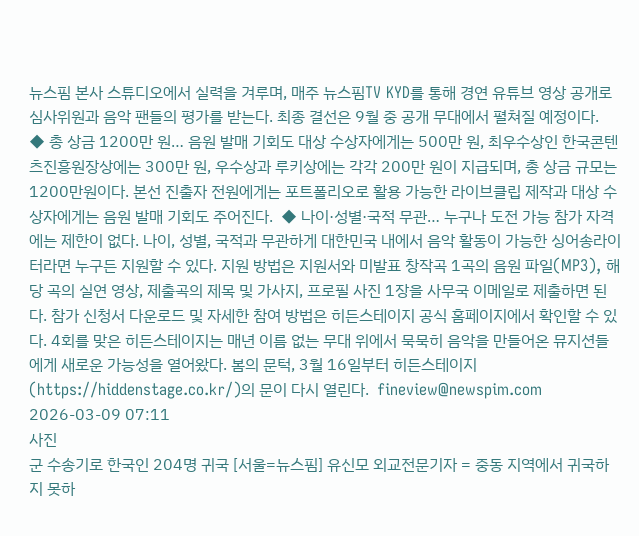뉴스핌 본사 스튜디오에서 실력을 겨루며, 매주 뉴스핌TV KYD를 통해 경연 유튜브 영상 공개로 심사위원과 음악 팬들의 평가를 받는다. 최종 결선은 9월 중 공개 무대에서 펼쳐질 예정이다.  ◆ 총 상금 1200만 원… 음원 발매 기회도 대상 수상자에게는 500만 원, 최우수상인 한국콘텐츠진흥원장상에는 300만 원, 우수상과 루키상에는 각각 200만 원이 지급되며, 총 상금 규모는 1200만원이다. 본선 진출자 전원에게는 포트폴리오로 활용 가능한 라이브클립 제작과 대상 수상자에게는 음원 발매 기회도 주어진다.  ◆ 나이·성별·국적 무관… 누구나 도전 가능 참가 자격에는 제한이 없다. 나이, 성별, 국적과 무관하게 대한민국 내에서 음악 활동이 가능한 싱어송라이터라면 누구든 지원할 수 있다. 지원 방법은 지원서와 미발표 창작곡 1곡의 음원 파일(MP3), 해당 곡의 실연 영상, 제출곡의 제목 및 가사지, 프로필 사진 1장을 사무국 이메일로 제출하면 된다. 참가 신청서 다운로드 및 자세한 참여 방법은 히든스테이지 공식 홈페이지에서 확인할 수 있다. 4회를 맞은 히든스테이지는 매년 이름 없는 무대 위에서 묵묵히 음악을 만들어온 뮤지션들에게 새로운 가능성을 열어왔다. 봄의 문턱, 3월 16일부터 히든스테이지(https://hiddenstage.co.kr/)의 문이 다시 열린다.  fineview@newspim.com 2026-03-09 07:11
사진
군 수송기로 한국인 204명 귀국 [서울=뉴스핌] 유신모 외교전문기자 = 중동 지역에서 귀국하지 못하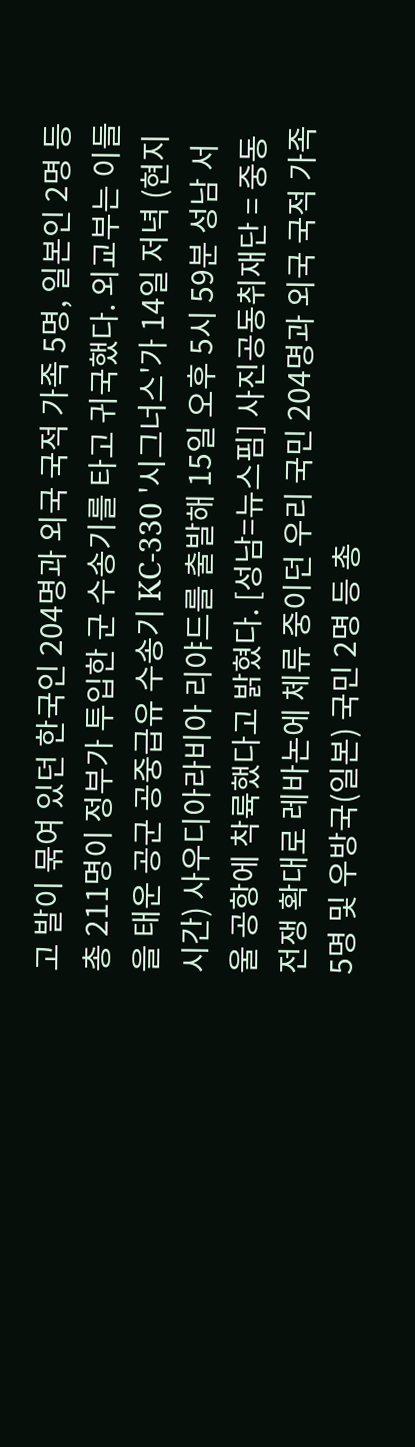고 발이 묶여 있던 한국인 204명과 외국 국적 가족 5명, 일본인 2명 등 총 211명이 정부가 투입한 군 수송기를 타고 귀국했다. 외교부는 이들을 태운 공군 공중급유 수송기 KC-330 '시그너스'가 14일 저녁 (현지 시간) 사우디아라비아 리야드를 출발해 15일 오후 5시 59분 성남 서울 공항에 착륙했다고 밝혔다. [성남=뉴스핌] 사진공동취재단 = 중동 전쟁 확대로 레바논에 체류 중이던 우리 국민 204명과 외국 국적 가족 5명 및 우방국(일본) 국민 2명 등 총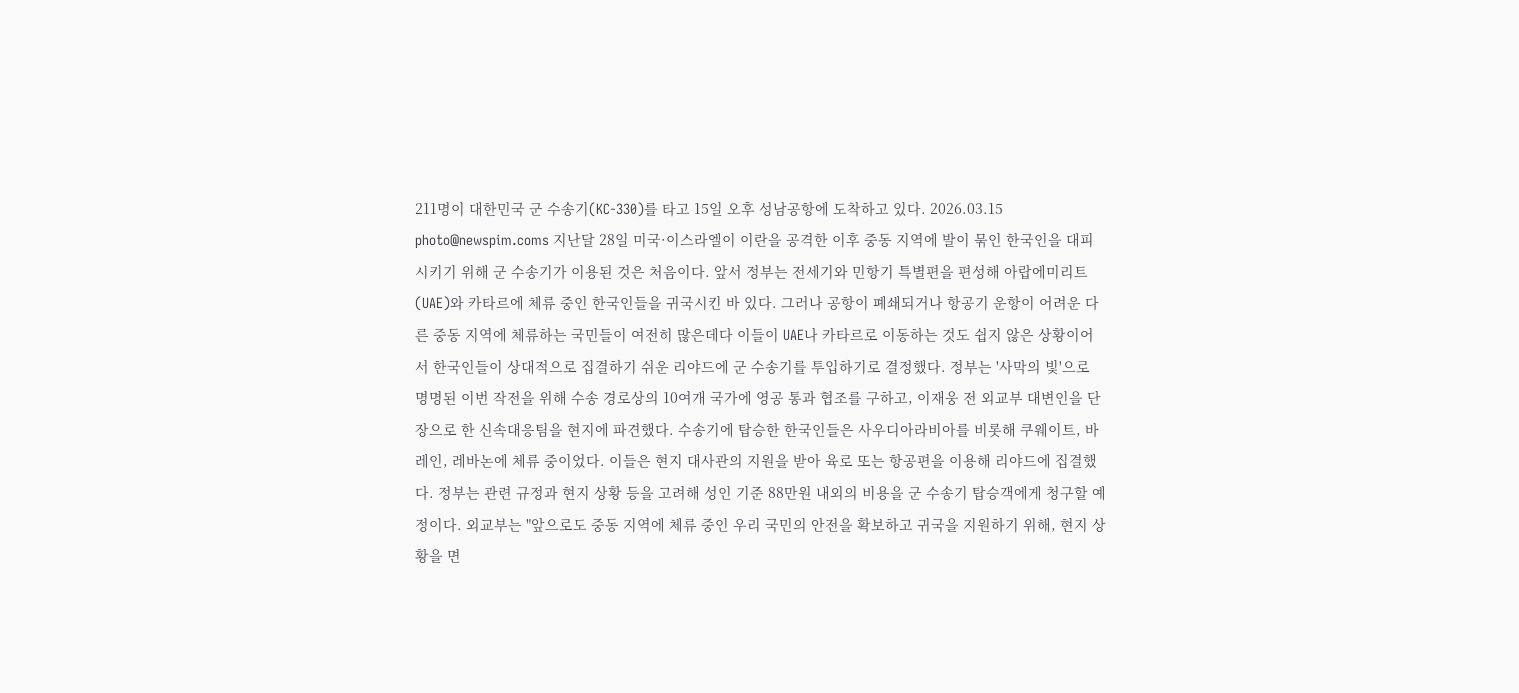211명이 대한민국 군 수송기(KC-330)를 타고 15일 오후 성남공항에 도착하고 있다. 2026.03.15 photo@newspim.coms 지난달 28일 미국·이스라엘이 이란을 공격한 이후 중동 지역에 발이 묶인 한국인을 대피시키기 위해 군 수송기가 이용된 것은 처음이다. 앞서 정부는 전세기와 민항기 특별편을 편성해 아랍에미리트(UAE)와 카타르에 체류 중인 한국인들을 귀국시킨 바 있다. 그러나 공항이 폐쇄되거나 항공기 운항이 어려운 다른 중동 지역에 체류하는 국민들이 여전히 많은데다 이들이 UAE나 카타르로 이동하는 것도 쉽지 않은 상황이어서 한국인들이 상대적으로 집결하기 쉬운 리야드에 군 수송기를 투입하기로 결정했다. 정부는 '사막의 빛'으로 명명된 이번 작전을 위해 수송 경로상의 10여개 국가에 영공 통과 협조를 구하고, 이재웅 전 외교부 대변인을 단장으로 한 신속대응팀을 현지에 파견했다. 수송기에 탑승한 한국인들은 사우디아라비아를 비롯해 쿠웨이트, 바레인, 레바논에 체류 중이었다. 이들은 현지 대사관의 지원을 받아 육로 또는 항공편을 이용해 리야드에 집결했다. 정부는 관련 규정과 현지 상황 등을 고려해 성인 기준 88만원 내외의 비용을 군 수송기 탑승객에게 청구할 예정이다. 외교부는 "앞으로도 중동 지역에 체류 중인 우리 국민의 안전을 확보하고 귀국을 지원하기 위해, 현지 상황을 면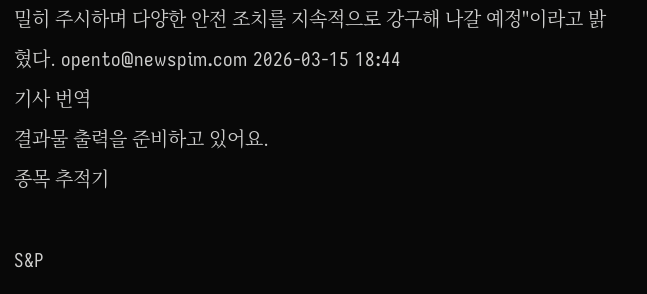밀히 주시하며 다양한 안전 조치를 지속적으로 강구해 나갈 예정"이라고 밝혔다. opento@newspim.com 2026-03-15 18:44
기사 번역
결과물 출력을 준비하고 있어요.
종목 추적기

S&P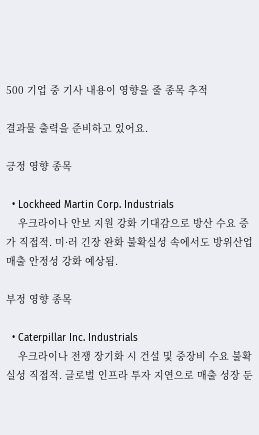500 기업 중 기사 내용이 영향을 줄 종목 추적

결과물 출력을 준비하고 있어요.

긍정 영향 종목

  • Lockheed Martin Corp. Industrials
    우크라이나 안보 지원 강화 기대감으로 방산 수요 증가 직접적. 미·러 긴장 완화 불확실성 속에서도 방위산업 매출 안정성 강화 예상됨.

부정 영향 종목

  • Caterpillar Inc. Industrials
    우크라이나 전쟁 장기화 시 건설 및 중장비 수요 불확실성 직접적. 글로벌 인프라 투자 지연으로 매출 성장 둔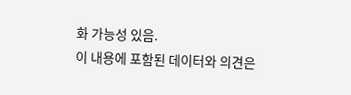화 가능성 있음.
이 내용에 포함된 데이터와 의견은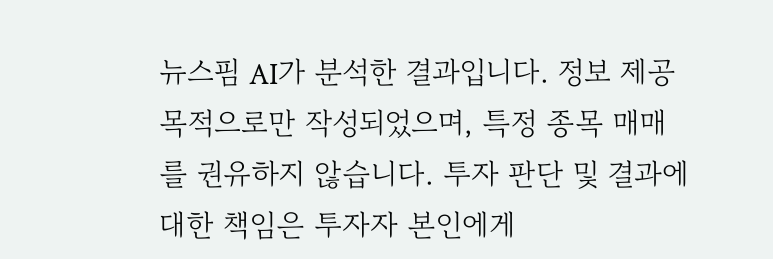뉴스핌 AI가 분석한 결과입니다. 정보 제공 목적으로만 작성되었으며, 특정 종목 매매를 권유하지 않습니다. 투자 판단 및 결과에 대한 책임은 투자자 본인에게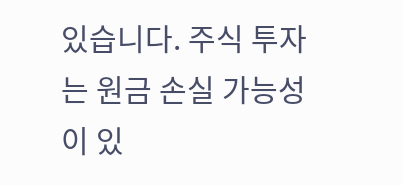있습니다. 주식 투자는 원금 손실 가능성이 있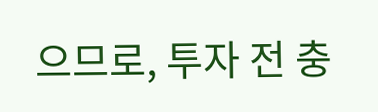으므로, 투자 전 충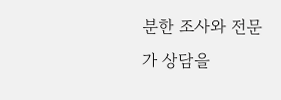분한 조사와 전문가 상담을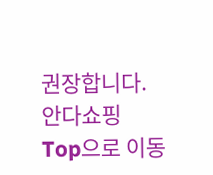권장합니다.
안다쇼핑
Top으로 이동